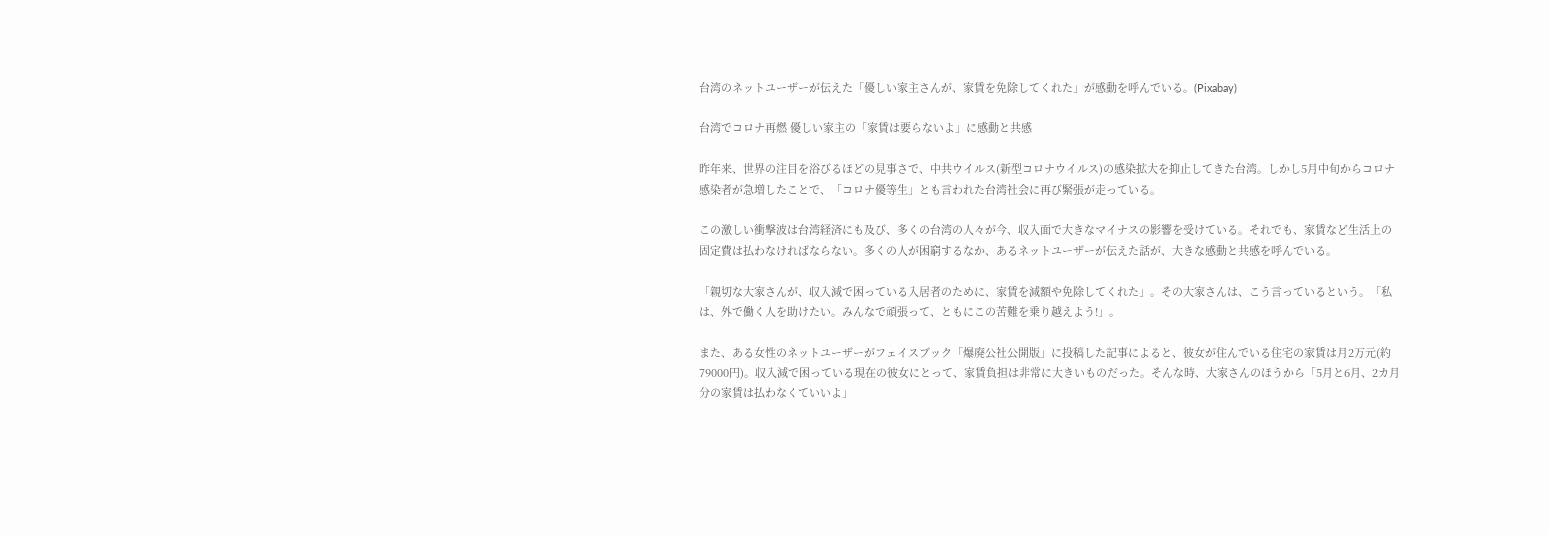台湾のネットユーザーが伝えた「優しい家主さんが、家賃を免除してくれた」が感動を呼んでいる。(Pixabay)

台湾でコロナ再燃 優しい家主の「家賃は要らないよ」に感動と共感

昨年来、世界の注目を浴びるほどの見事さで、中共ウイルス(新型コロナウイルス)の感染拡大を抑止してきた台湾。しかし5月中旬からコロナ感染者が急増したことで、「コロナ優等生」とも言われた台湾社会に再び緊張が走っている。

この激しい衝撃波は台湾経済にも及び、多くの台湾の人々が今、収入面で大きなマイナスの影響を受けている。それでも、家賃など生活上の固定費は払わなければならない。多くの人が困窮するなか、あるネットユーザーが伝えた話が、大きな感動と共感を呼んでいる。

「親切な大家さんが、収入減で困っている入居者のために、家賃を減額や免除してくれた」。その大家さんは、こう言っているという。「私は、外で働く人を助けたい。みんなで頑張って、ともにこの苦難を乗り越えよう!」。

また、ある女性のネットユーザーがフェイスブック「爆廃公社公開版」に投稿した記事によると、彼女が住んでいる住宅の家賃は月2万元(約79000円)。収入減で困っている現在の彼女にとって、家賃負担は非常に大きいものだった。そんな時、大家さんのほうから「5月と6月、2カ月分の家賃は払わなくていいよ」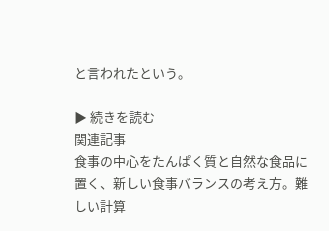と言われたという。

▶ 続きを読む
関連記事
食事の中心をたんぱく質と自然な食品に置く、新しい食事バランスの考え方。難しい計算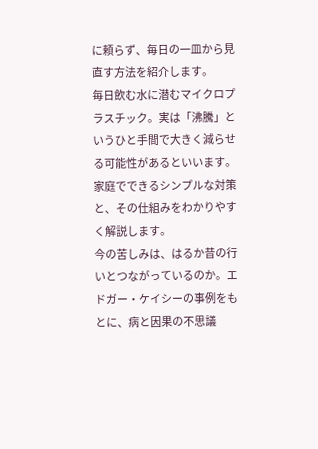に頼らず、毎日の一皿から見直す方法を紹介します。
毎日飲む水に潜むマイクロプラスチック。実は「沸騰」というひと手間で大きく減らせる可能性があるといいます。家庭でできるシンプルな対策と、その仕組みをわかりやすく解説します。
今の苦しみは、はるか昔の行いとつながっているのか。エドガー・ケイシーの事例をもとに、病と因果の不思議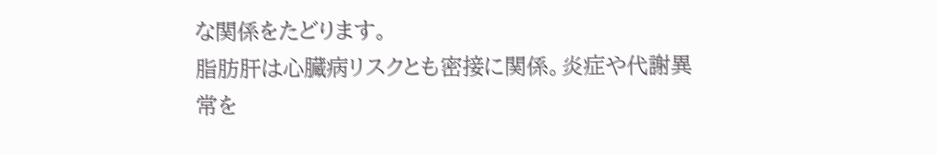な関係をたどります。
脂肪肝は心臓病リスクとも密接に関係。炎症や代謝異常を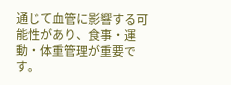通じて血管に影響する可能性があり、食事・運動・体重管理が重要です。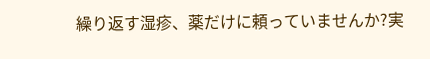繰り返す湿疹、薬だけに頼っていませんか?実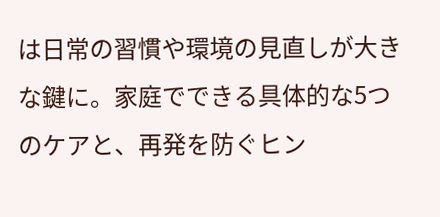は日常の習慣や環境の見直しが大きな鍵に。家庭でできる具体的な5つのケアと、再発を防ぐヒン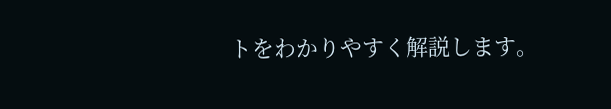トをわかりやすく解説します。